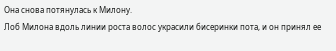Она снова потянулась к Милону.
Лоб Милона вдоль линии роста волос украсили бисеринки пота, и он принял ее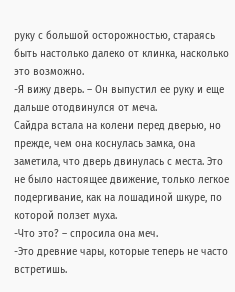руку с большой осторожностью, стараясь быть настолько далеко от клинка, насколько это возможно.
-Я вижу дверь. – Он выпустил ее руку и еще дальше отодвинулся от меча.
Сайдра встала на колени перед дверью, но прежде, чем она коснулась замка, она заметила, что дверь двинулась с места. Это не было настоящее движение, только легкое подергивание, как на лошадиной шкуре, по которой ползет муха.
-Что это? – спросила она меч.
-Это древние чары, которые теперь не часто встретишь.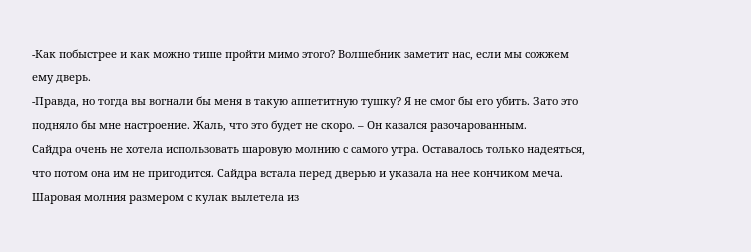-Как побыстрее и как можно тише пройти мимо этого? Волшебник заметит нас, если мы сожжем ему дверь.
-Правда, но тогда вы вогнали бы меня в такую аппетитную тушку? Я не смог бы его убить. Зато это подняло бы мне настроение. Жаль, что это будет не скоро. – Он казался разочарованным.
Сайдра очень не хотела использовать шаровую молнию с самого утра. Оставалось только надеяться, что потом она им не пригодится. Сайдра встала перед дверью и указала на нее кончиком меча. Шаровая молния размером с кулак вылетела из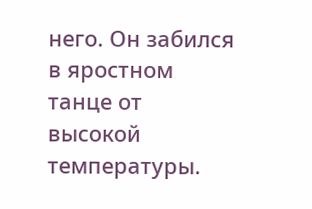него. Он забился в яростном танце от высокой температуры.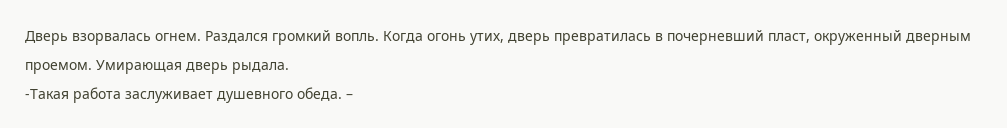Дверь взорвалась огнем. Раздался громкий вопль. Когда огонь утих, дверь превратилась в почерневший пласт, окруженный дверным проемом. Умирающая дверь рыдала.
-Такая работа заслуживает душевного обеда. –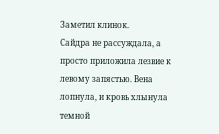Заметил клинок.
Сайдра не рассуждала, а просто приложила лезвие к левому запястью. Вена лопнула, и кровь хлынула темной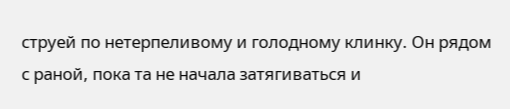струей по нетерпеливому и голодному клинку. Он рядом с раной, пока та не начала затягиваться и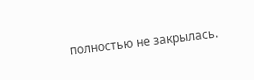полностью не закрылась.